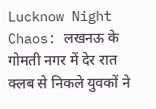Lucknow Night Chaos: लखनऊ के गोमती नगर में देर रात क्लब से निकले युवकों ने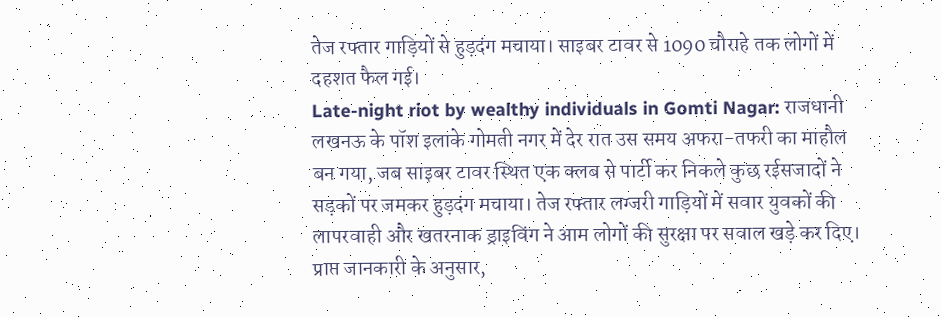तेज रफ्तार गाड़ियों से हुड़दंग मचाया। साइबर टावर से 1090 चौराहे तक लोगों में दहशत फैल गई।
Late-night riot by wealthy individuals in Gomti Nagar: राजधानी लखनऊ के पॉश इलाके गोमती नगर में देर रात उस समय अफरा-तफरी का माहौल बन गया, जब साइबर टावर स्थित एक क्लब से पार्टी कर निकले कुछ रईसजादों ने सड़कों पर जमकर हुड़दंग मचाया। तेज रफ्तार लग्जरी गाड़ियों में सवार युवकों की लापरवाही और खतरनाक ड्राइविंग ने आम लोगों की सुरक्षा पर सवाल खड़े कर दिए।
प्राप्त जानकारी के अनुसार,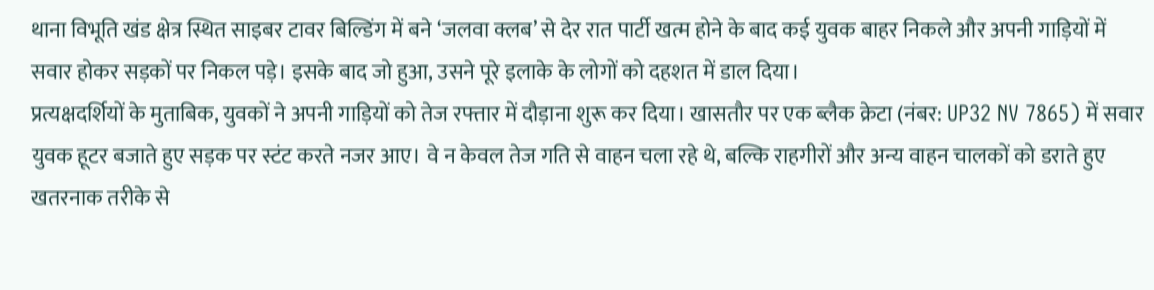थाना विभूति खंड क्षेत्र स्थित साइबर टावर बिल्डिंग में बने ‘जलवा क्लब’ से देर रात पार्टी खत्म होने के बाद कई युवक बाहर निकले और अपनी गाड़ियों में सवार होकर सड़कों पर निकल पड़े। इसके बाद जो हुआ, उसने पूरे इलाके के लोगों को दहशत में डाल दिया।
प्रत्यक्षदर्शियों के मुताबिक, युवकों ने अपनी गाड़ियों को तेज रफ्तार में दौड़ाना शुरू कर दिया। खासतौर पर एक ब्लैक क्रेटा (नंबर: UP32 NV 7865) में सवार युवक हूटर बजाते हुए सड़क पर स्टंट करते नजर आए। वे न केवल तेज गति से वाहन चला रहे थे, बल्कि राहगीरों और अन्य वाहन चालकों को डराते हुए खतरनाक तरीके से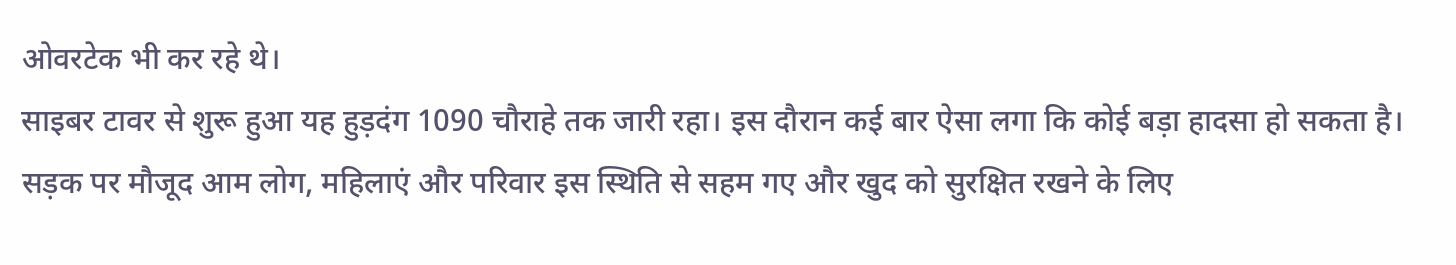ओवरटेक भी कर रहे थे।
साइबर टावर से शुरू हुआ यह हुड़दंग 1090 चौराहे तक जारी रहा। इस दौरान कई बार ऐसा लगा कि कोई बड़ा हादसा हो सकता है। सड़क पर मौजूद आम लोग, महिलाएं और परिवार इस स्थिति से सहम गए और खुद को सुरक्षित रखने के लिए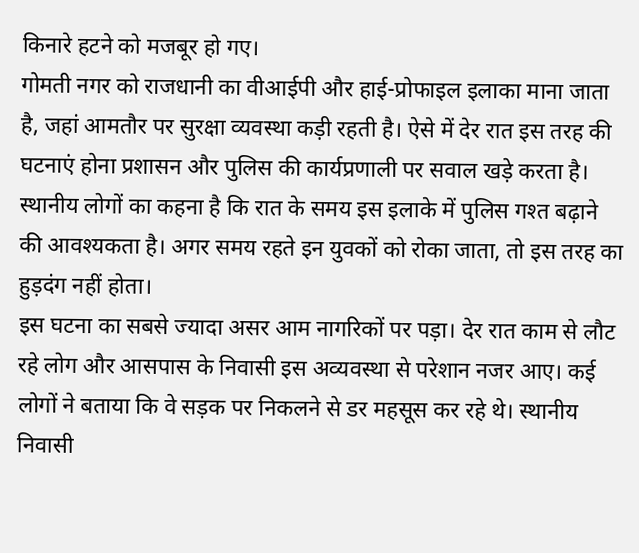किनारे हटने को मजबूर हो गए।
गोमती नगर को राजधानी का वीआईपी और हाई-प्रोफाइल इलाका माना जाता है, जहां आमतौर पर सुरक्षा व्यवस्था कड़ी रहती है। ऐसे में देर रात इस तरह की घटनाएं होना प्रशासन और पुलिस की कार्यप्रणाली पर सवाल खड़े करता है। स्थानीय लोगों का कहना है कि रात के समय इस इलाके में पुलिस गश्त बढ़ाने की आवश्यकता है। अगर समय रहते इन युवकों को रोका जाता, तो इस तरह का हुड़दंग नहीं होता।
इस घटना का सबसे ज्यादा असर आम नागरिकों पर पड़ा। देर रात काम से लौट रहे लोग और आसपास के निवासी इस अव्यवस्था से परेशान नजर आए। कई लोगों ने बताया कि वे सड़क पर निकलने से डर महसूस कर रहे थे। स्थानीय निवासी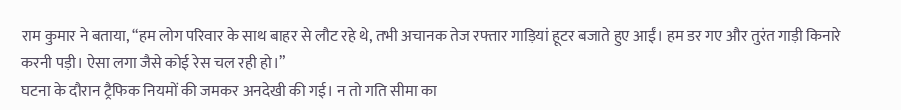राम कुमार ने बताया, “हम लोग परिवार के साथ बाहर से लौट रहे थे, तभी अचानक तेज रफ्तार गाड़ियां हूटर बजाते हुए आईं। हम डर गए और तुरंत गाड़ी किनारे करनी पड़ी। ऐसा लगा जैसे कोई रेस चल रही हो।”
घटना के दौरान ट्रैफिक नियमों की जमकर अनदेखी की गई। न तो गति सीमा का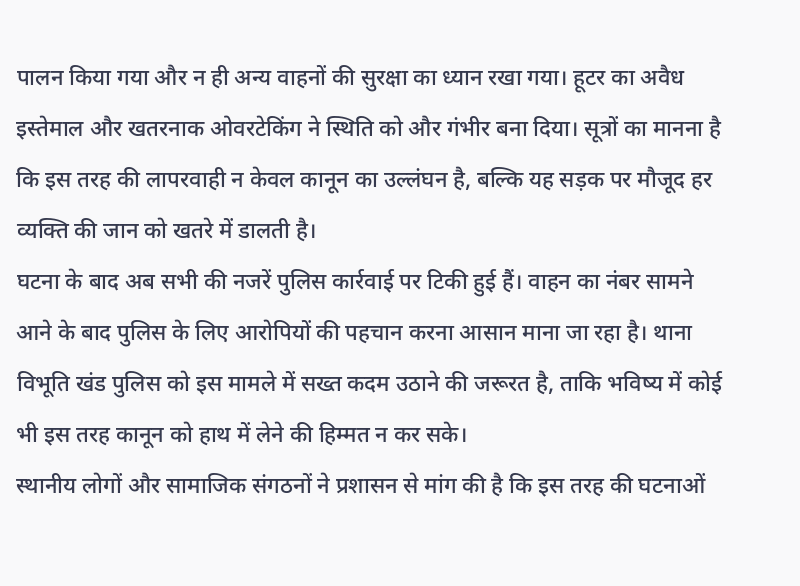पालन किया गया और न ही अन्य वाहनों की सुरक्षा का ध्यान रखा गया। हूटर का अवैध इस्तेमाल और खतरनाक ओवरटेकिंग ने स्थिति को और गंभीर बना दिया। सूत्रों का मानना है कि इस तरह की लापरवाही न केवल कानून का उल्लंघन है, बल्कि यह सड़क पर मौजूद हर व्यक्ति की जान को खतरे में डालती है।
घटना के बाद अब सभी की नजरें पुलिस कार्रवाई पर टिकी हुई हैं। वाहन का नंबर सामने आने के बाद पुलिस के लिए आरोपियों की पहचान करना आसान माना जा रहा है। थाना विभूति खंड पुलिस को इस मामले में सख्त कदम उठाने की जरूरत है, ताकि भविष्य में कोई भी इस तरह कानून को हाथ में लेने की हिम्मत न कर सके।
स्थानीय लोगों और सामाजिक संगठनों ने प्रशासन से मांग की है कि इस तरह की घटनाओं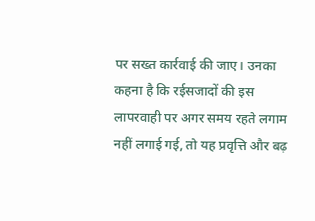पर सख्त कार्रवाई की जाए। उनका कहना है कि रईसजादों की इस लापरवाही पर अगर समय रहते लगाम नहीं लगाई गई, तो यह प्रवृत्ति और बढ़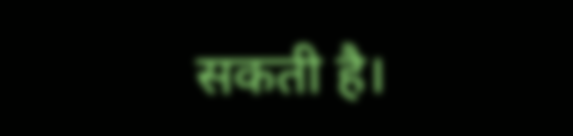सकती है।